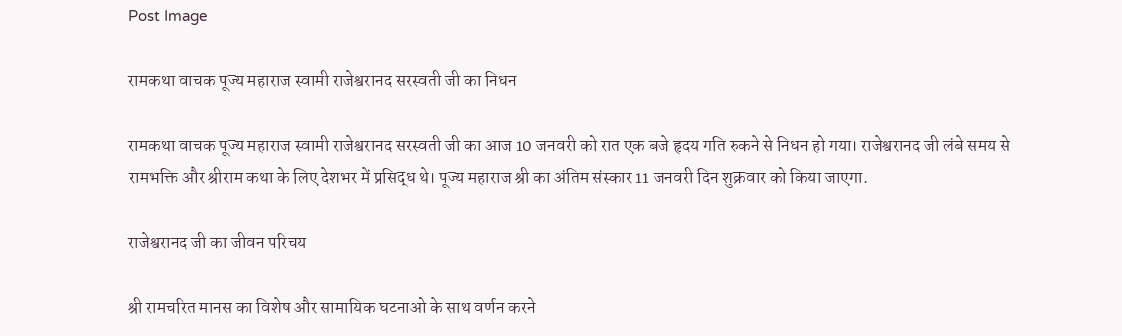Post Image

रामकथा वाचक पूज्य महाराज स्वामी राजेश्वरानद सरस्वती जी का निधन

रामकथा वाचक पूज्य महाराज स्वामी राजेश्वरानद सरस्वती जी का आज 10 जनवरी को रात एक बजे हृदय गति रुकने से निधन हो गया। राजेश्वरानद जी लंबे समय से रामभक्ति और श्रीराम कथा के लिए देशभर में प्रसिद्ध थे। पूज्य महाराज श्री का अंतिम संस्कार 11 जनवरी दिन शुक्रवार को किया जाएगा.

राजेश्वरानद जी का जीवन परिचय

श्री रामचरित मानस का विशेष और सामायिक घटनाओ के साथ वर्णन करने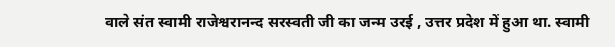वाले संत स्वामी राजेश्वरानन्द सरस्वती जी का जन्म उरई , उत्तर प्रदेश में हुआ था. स्वामी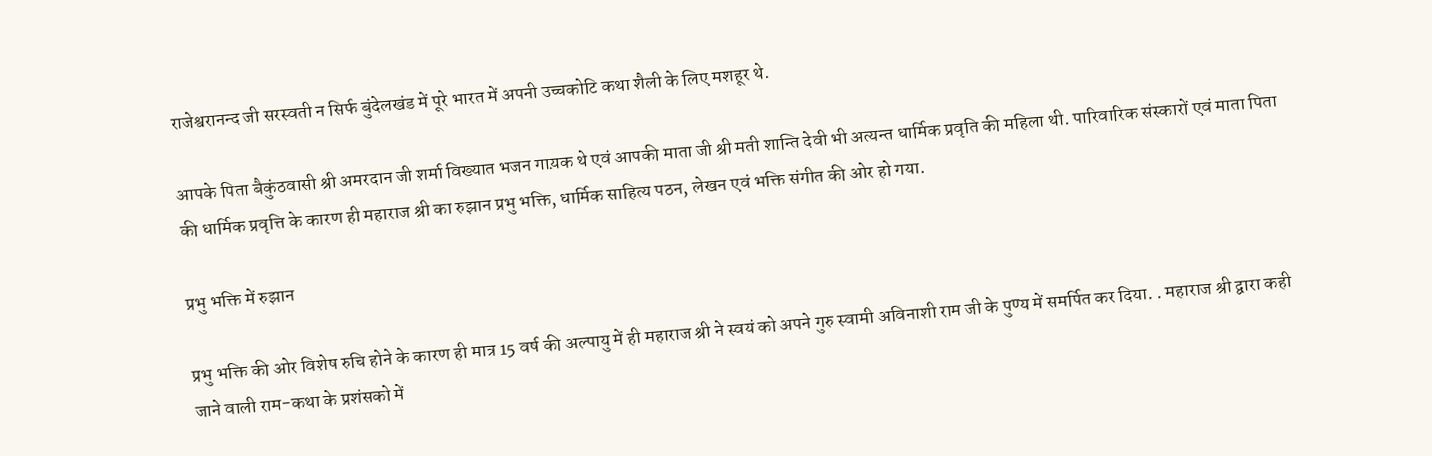राजेश्वरानन्द जी सरस्वती न सिर्फ बुंदेलखंड में पूरे भारत में अपनी उच्चकोटि कथा शैली के लिए मशहूर थे.

आपके पिता बैकुंठवासी श्री अमरदान जी शर्मा विख्यात भजन गाय़क थे एवं आपकी माता जी श्री मती शान्ति देवी भी अत्यन्त धार्मिक प्रवृति की महिला थी. पारिवारिक संस्कारों एवं माता पिता की धार्मिक प्रवृत्ति के कारण ही महाराज श्री का रुझान प्रभु भक्ति, धार्मिक साहित्य पठन, लेखन एवं भक्ति संगीत की ओर हो गया.

प्रभु भक्ति में रुझान

प्रभु भक्ति की ओर विशेष रुचि होने के कारण ही मात्र 15 वर्ष की अल्पायु में ही महाराज श्री ने स्वयं को अपने गुरु स्वामी अविनाशी राम जी के पुण्य में समर्पित कर दिया. . महाराज श्री द्वारा कही जाने वाली राम-कथा के प्रशंसको में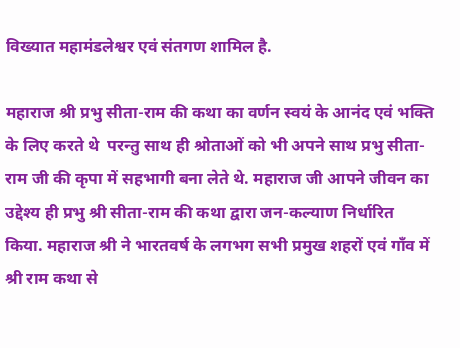विख्यात महामंडलेश्वर एवं संतगण शामिल है.

महाराज श्री प्रभु सीता-राम की कथा का वर्णन स्वयं के आनंद एवं भक्ति के लिए करते थे  परन्तु साथ ही श्रोताओं को भी अपने साथ प्रभु सीता-राम जी की कृपा में सहभागी बना लेते थे. महाराज जी आपने जीवन का उद्देश्य ही प्रभु श्री सीता-राम की कथा द्वारा जन-कल्याण निर्धारित किया. महाराज श्री ने भारतवर्ष के लगभग सभी प्रमुख शहरों एवं गाँव में श्री राम कथा से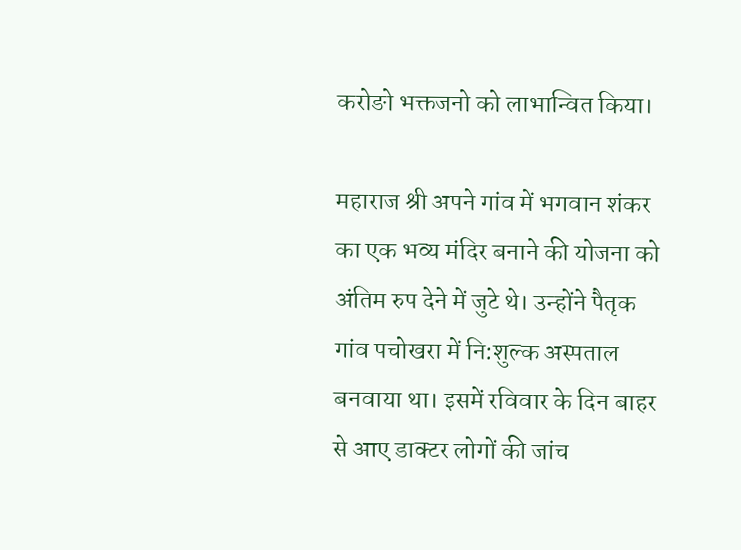करोङो भक्तजनो को लाभान्वित किया।

महाराज श्री अपने गांव में भगवान शंकर का एक भव्य मंदिर बनाने की योजना को अंतिम रुप देने में जुटे थे। उन्होंने पैतृक गांव पचोखरा में नि:शुल्क अस्पताल बनवाया था। इसमें रविवार के दिन बाहर से आए डाक्टर लोगों की जांच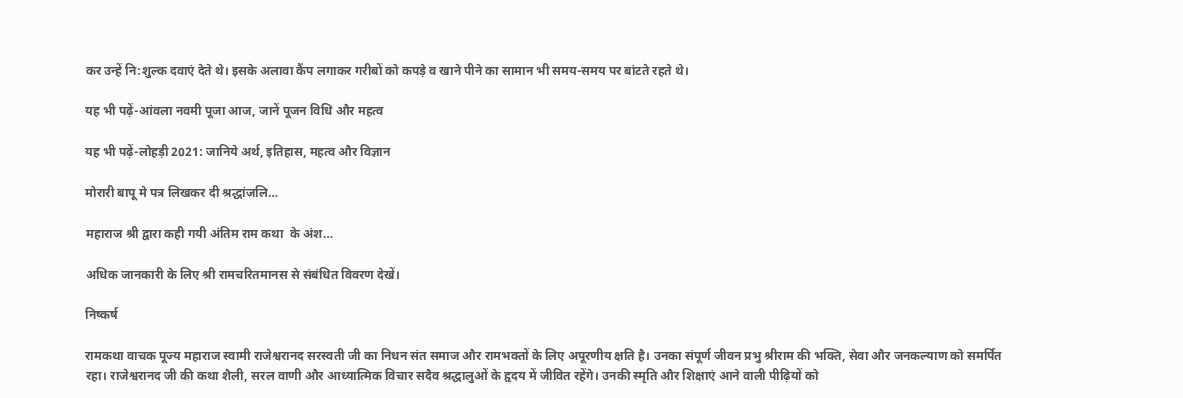कर उन्हें नि:शुल्क दवाएं देते थे। इसके अलावा कैंप लगाकर गरीबों को कपड़े व खाने पीने का सामान भी समय-समय पर बांटते रहते थे।

यह भी पढ़ें-आंवला नवमी पूजा आज, जानें पूजन विधि और महत्व

यह भी पढ़ें-लोहड़ी 2021: जानिये अर्थ, इतिहास, महत्व और विज्ञान

मोरारी बापू मे पत्र लिखकर दी श्रद्धांजलि…

महाराज श्री द्वारा कही गयी अंतिम राम कथा  के अंश…

अधिक जानकारी के लिए श्री रामचरितमानस से संबंधित विवरण देखें।

निष्कर्ष

रामकथा वाचक पूज्य महाराज स्वामी राजेश्वरानद सरस्वती जी का निधन संत समाज और रामभक्तों के लिए अपूरणीय क्षति है। उनका संपूर्ण जीवन प्रभु श्रीराम की भक्ति, सेवा और जनकल्याण को समर्पित रहा। राजेश्वरानद जी की कथा शैली, सरल वाणी और आध्यात्मिक विचार सदैव श्रद्धालुओं के हृदय में जीवित रहेंगे। उनकी स्मृति और शिक्षाएं आने वाली पीढ़ियों को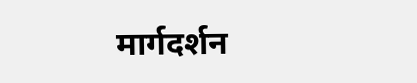मार्गदर्शन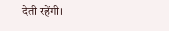देती रहेंगी।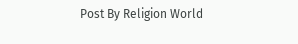Post By Religion World